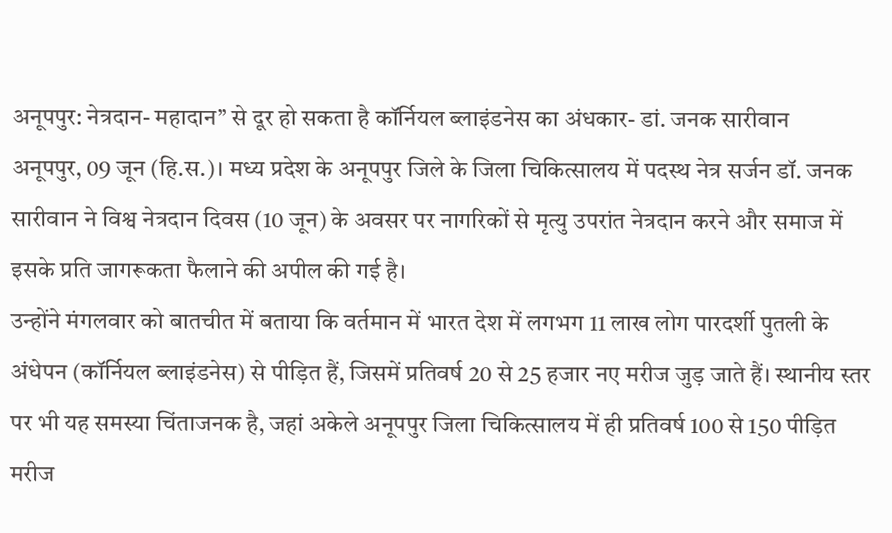अनूपपुर: नेत्रदान- महादान’’ से दूर हो सकता है कॉर्नियल ब्लाइंडनेस का अंधकार- डां. जनक सारीवान
अनूपपुर, 09 जून (हि.स.)। मध्य प्रदेश के अनूपपुर जिले के जिला चिकित्सालय में पदस्थ नेत्र सर्जन डॉ. जनक सारीवान ने विश्व नेत्रदान दिवस (10 जून) के अवसर पर नागरिकों से मृत्यु उपरांत नेत्रदान करने और समाज में इसके प्रति जागरूकता फैलाने की अपील की गई है।
उन्होंने मंगलवार को बातचीत में बताया कि वर्तमान में भारत देश में लगभग 11 लाख लोग पारदर्शी पुतली के अंधेपन (कॉर्नियल ब्लाइंडनेस) से पीड़ित हैं, जिसमें प्रतिवर्ष 20 से 25 हजार नए मरीज जुड़ जाते हैं। स्थानीय स्तर पर भी यह समस्या चिंताजनक है, जहां अकेले अनूपपुर जिला चिकित्सालय में ही प्रतिवर्ष 100 से 150 पीड़ित मरीज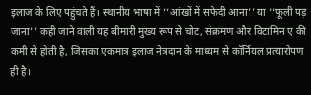इलाज के लिए पहुंचते हैं। स्थानीय भाषा में ‘‘आंखों में सफेदी आना’’ या ‘‘फूली पड़ जाना’’ कही जाने वाली यह बीमारी मुख्य रूप से चोट, संक्रमण और विटामिन ए की कमी से होती है, जिसका एकमात्र इलाज नेत्रदान के माध्यम से कॉर्नियल प्रत्यारोपण ही है।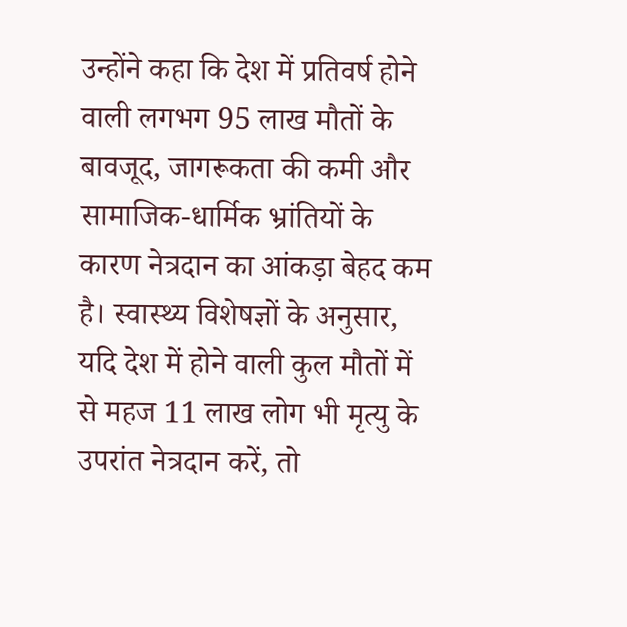उन्होंने कहा कि देश में प्रतिवर्ष होने वाली लगभग 95 लाख मौतों के बावजूद, जागरूकता की कमी और सामाजिक-धार्मिक भ्रांतियों के कारण नेत्रदान का आंकड़ा बेहद कम है। स्वास्थ्य विशेषज्ञों के अनुसार, यदि देश में होने वाली कुल मौतों में से महज 11 लाख लोग भी मृत्यु के उपरांत नेत्रदान करें, तो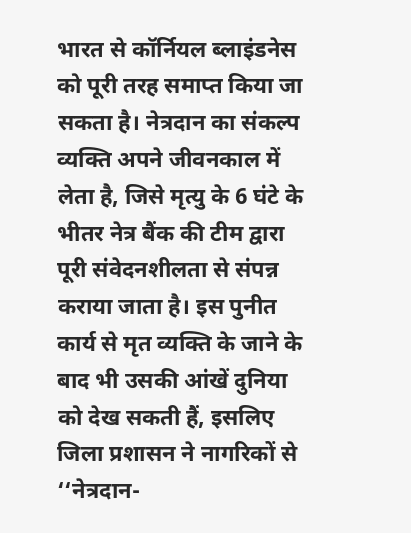भारत से कॉर्नियल ब्लाइंडनेस को पूरी तरह समाप्त किया जा सकता है। नेत्रदान का संकल्प व्यक्ति अपने जीवनकाल में लेता है, जिसे मृत्यु के 6 घंटे के भीतर नेत्र बैंक की टीम द्वारा पूरी संवेदनशीलता से संपन्न कराया जाता है। इस पुनीत कार्य से मृत व्यक्ति के जाने के बाद भी उसकी आंखें दुनिया को देख सकती हैं, इसलिए जिला प्रशासन ने नागरिकों से ‘‘नेत्रदान-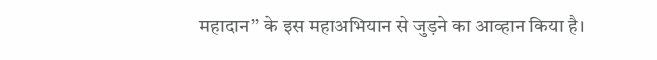महादान’’ के इस महाअभियान से जुड़ने का आव्हान किया है।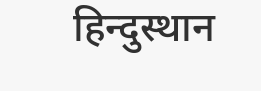हिन्दुस्थान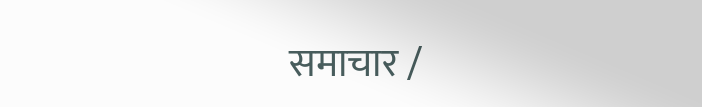समाचार /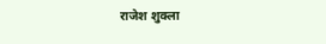राजेश शुक्ला